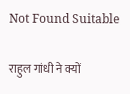Not Found Suitable

राहुल गांधी ने क्यों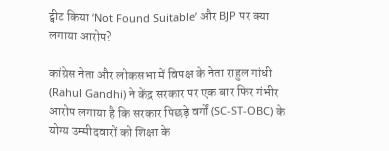ट्वीट किया ‘Not Found Suitable’ और BJP पर क्या लगाया आरोप?

कांग्रेस नेता और लोकसभा में विपक्ष के नेता राहुल गांधी (Rahul Gandhi) ने केंद्र सरकार पर एक बार फिर गंभीर आरोप लगाया है कि सरकार पिछड़े वर्गों (SC-ST-OBC) के योग्य उम्मीदवारों को शिक्षा के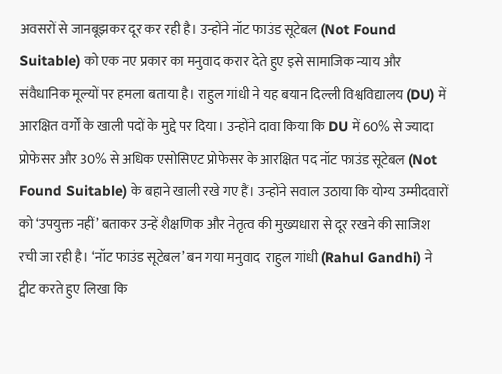अवसरों से जानबूझकर दूर कर रही है। उन्होंने नॉट फाउंड सूटेबल (Not Found Suitable) को एक नए प्रकार का मनुवाद करार देते हुए इसे सामाजिक न्याय और संवैधानिक मूल्यों पर हमला बताया है। राहुल गांधी ने यह बयान दिल्ली विश्वविद्यालय (DU) में आरक्षित वर्गों के खाली पदों के मुद्दे पर दिया। उन्होंने दावा किया कि DU में 60% से ज्यादा प्रोफेसर और 30% से अधिक एसोसिएट प्रोफेसर के आरक्षित पद नॉट फाउंड सूटेबल (Not Found Suitable) के बहाने खाली रखे गए हैं। उन्होंने सवाल उठाया कि योग्य उम्मीदवारों को ‘उपयुक्त नहीं’ बताकर उन्हें शैक्षणिक और नेतृत्व की मुख्यधारा से दूर रखने की साजिश रची जा रही है। ‘नॉट फाउंड सूटेबल’ बन गया मनुवाद  राहुल गांधी (Rahul Gandhi) ने ट्वीट करते हुए लिखा कि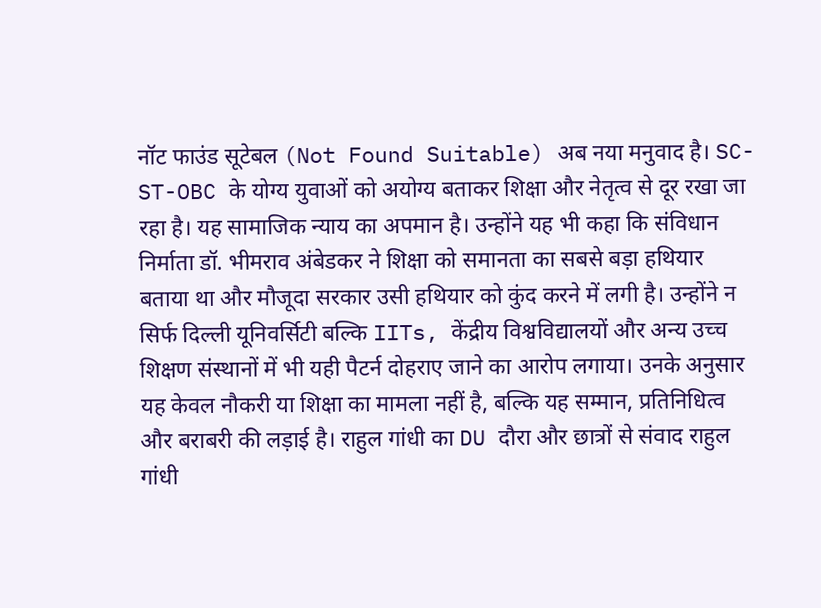नॉट फाउंड सूटेबल (Not Found Suitable) अब नया मनुवाद है। SC-ST-OBC के योग्य युवाओं को अयोग्य बताकर शिक्षा और नेतृत्व से दूर रखा जा रहा है। यह सामाजिक न्याय का अपमान है। उन्होंने यह भी कहा कि संविधान निर्माता डॉ. भीमराव अंबेडकर ने शिक्षा को समानता का सबसे बड़ा हथियार बताया था और मौजूदा सरकार उसी हथियार को कुंद करने में लगी है। उन्होंने न सिर्फ दिल्ली यूनिवर्सिटी बल्कि IITs, केंद्रीय विश्वविद्यालयों और अन्य उच्च शिक्षण संस्थानों में भी यही पैटर्न दोहराए जाने का आरोप लगाया। उनके अनुसार यह केवल नौकरी या शिक्षा का मामला नहीं है, बल्कि यह सम्मान, प्रतिनिधित्व और बराबरी की लड़ाई है। राहुल गांधी का DU दौरा और छात्रों से संवाद राहुल गांधी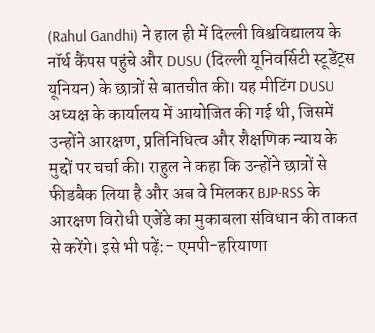(Rahul Gandhi) ने हाल ही में दिल्ली विश्वविद्यालय के नॉर्थ कैंपस पहुंचे और DUSU (दिल्ली यूनिवर्सिटी स्टूडेंट्स यूनियन) के छात्रों से बातचीत की। यह मीटिंग DUSU अध्यक्ष के कार्यालय में आयोजित की गई थी, जिसमें उन्होंने आरक्षण, प्रतिनिधित्व और शैक्षणिक न्याय के मुद्दों पर चर्चा की। राहुल ने कहा कि उन्होंने छात्रों से फीडबैक लिया है और अब वे मिलकर BJP-RSS के आरक्षण विरोधी एजेंडे का मुकाबला संविधान की ताकत से करेंगे। इसे भी पढ़ें:- एमपी-हरियाणा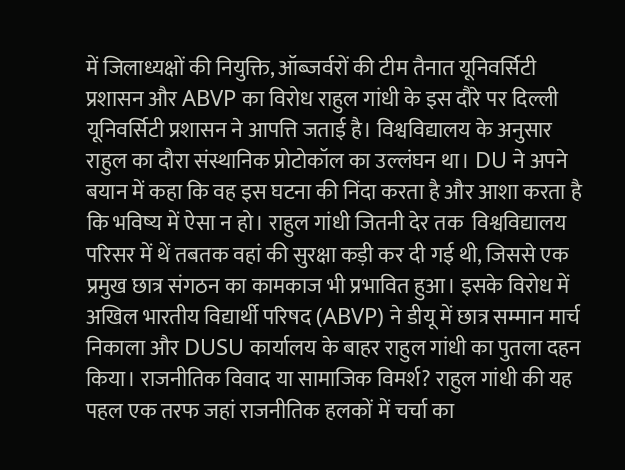में जिलाध्यक्षों की नियुक्ति, ऑब्जर्वरों की टीम तैनात यूनिवर्सिटी प्रशासन और ABVP का विरोध राहुल गांधी के इस दौरे पर दिल्ली यूनिवर्सिटी प्रशासन ने आपत्ति जताई है। विश्वविद्यालय के अनुसार राहुल का दौरा संस्थानिक प्रोटोकॉल का उल्लंघन था। DU ने अपने बयान में कहा कि वह इस घटना की निंदा करता है और आशा करता है कि भविष्य में ऐसा न हो। राहुल गांधी जितनी देर तक  विश्वविद्यालय परिसर में थें तबतक वहां की सुरक्षा कड़ी कर दी गई थी, जिससे एक प्रमुख छात्र संगठन का कामकाज भी प्रभावित हुआ। इसके विरोध में अखिल भारतीय विद्यार्थी परिषद (ABVP) ने डीयू में छात्र सम्मान मार्च निकाला और DUSU कार्यालय के बाहर राहुल गांधी का पुतला दहन किया। राजनीतिक विवाद या सामाजिक विमर्श? राहुल गांधी की यह पहल एक तरफ जहां राजनीतिक हलकों में चर्चा का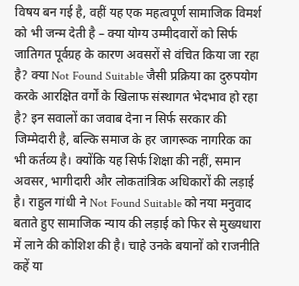विषय बन गई है, वहीं यह एक महत्वपूर्ण सामाजिक विमर्श को भी जन्म देती है – क्या योग्य उम्मीदवारों को सिर्फ जातिगत पूर्वग्रह के कारण अवसरों से वंचित किया जा रहा है? क्या Not Found Suitable जैसी प्रक्रिया का दुरुपयोग करके आरक्षित वर्गों के खिलाफ संस्थागत भेदभाव हो रहा है? इन सवालों का जवाब देना न सिर्फ सरकार की जिम्मेदारी है, बल्कि समाज के हर जागरूक नागरिक का भी कर्तव्य है। क्योंकि यह सिर्फ शिक्षा की नहीं, समान अवसर, भागीदारी और लोकतांत्रिक अधिकारों की लड़ाई है। राहुल गांधी ने Not Found Suitable को नया मनुवाद बताते हुए सामाजिक न्याय की लड़ाई को फिर से मुख्यधारा में लाने की कोशिश की है। चाहे उनके बयानों को राजनीति कहें या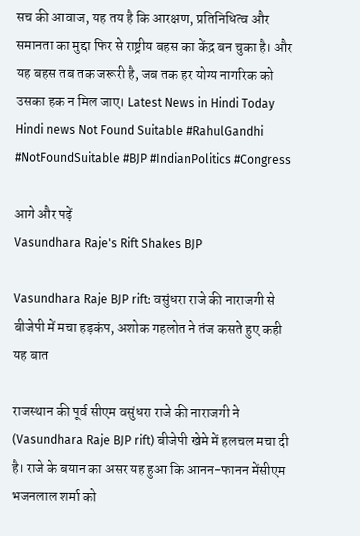सच की आवाज, यह तय है कि आरक्षण, प्रतिनिधित्व और समानता का मुद्दा फिर से राष्ट्रीय बहस का केंद्र बन चुका है। और यह बहस तब तक जरूरी है, जब तक हर योग्य नागरिक को उसका हक न मिल जाए। Latest News in Hindi Today Hindi news Not Found Suitable #RahulGandhi #NotFoundSuitable #BJP #IndianPolitics #Congress

आगे और पढ़ें
Vasundhara Raje's Rift Shakes BJP

Vasundhara Raje BJP rift: वसुंधरा राजे की नाराजगी से बीजेपी में मचा हड़कंप, अशोक गहलोत ने तंज कसते हुए कही यह बात

राजस्थान की पूर्व सीएम वसुंधरा राजे की नाराजगी ने (Vasundhara Raje BJP rift) बीजेपी खेमे में हलचल मचा दी है। राजे के बयान का असर यह हुआ कि आनन-फानन मेंसीएम भजनलाल शर्मा को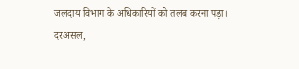जलदाय विभाग के अधिकारियों को तलब करना पड़ा। दरअसल,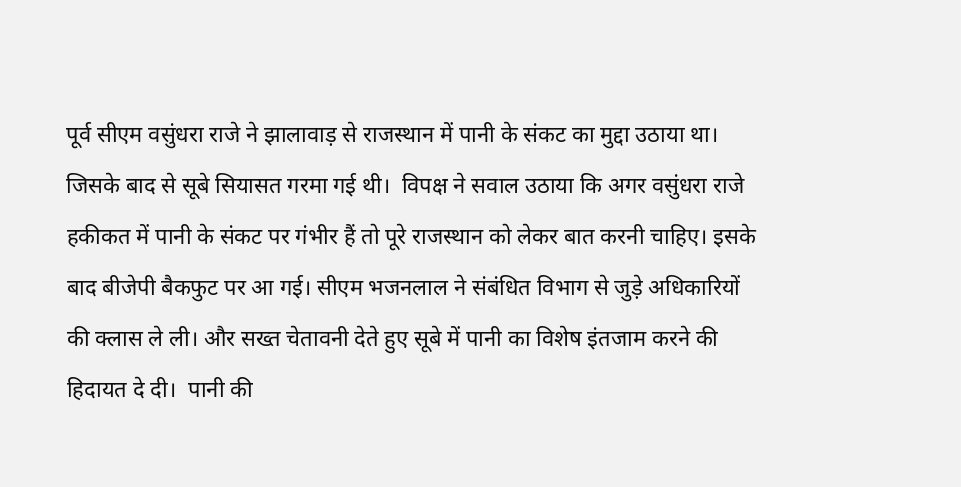पूर्व सीएम वसुंधरा राजे ने झालावाड़ से राजस्थान में पानी के संकट का मुद्दा उठाया था। जिसके बाद से सूबे सियासत गरमा गई थी।  विपक्ष ने सवाल उठाया कि अगर वसुंधरा राजे हकीकत में पानी के संकट पर गंभीर हैं तो पूरे राजस्थान को लेकर बात करनी चाहिए। इसके बाद बीजेपी बैकफुट पर आ गई। सीएम भजनलाल ने संबंधित विभाग से जुड़े अधिकारियों की क्लास ले ली। और सख्त चेतावनी देते हुए सूबे में पानी का विशेष इंतजाम करने की हिदायत दे दी।  पानी की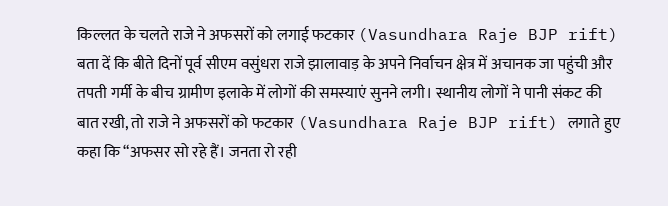किल्लत के चलते राजे ने अफसरों को लगाई फटकार (Vasundhara Raje BJP rift)  बता दें कि बीते दिनों पूर्व सीएम वसुंधरा राजे झालावाड़ के अपने निर्वाचन क्षेत्र में अचानक जा पहुंची और तपती गर्मी के बीच ग्रामीण इलाके में लोगों की समस्याएं सुनने लगी। स्थानीय लोगों ने पानी संकट की बात रखी, तो राजे ने अफसरों को फटकार (Vasundhara Raje BJP rift) लगाते हुए कहा कि “अफसर सो रहे हैं। जनता रो रही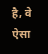है, वे ऐसा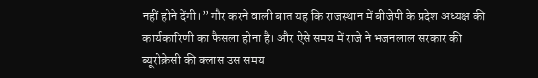नहीं होने देंगी।” गौर करने वाली बात यह कि राजस्थान में बीजेपी के प्रदेश अध्यक्ष की कार्यकारिणी का फैसला होना है। और ऐसे समय में राजे ने भजनलाल सरकार की ब्यूरोक्रेसी की क्लास उस समय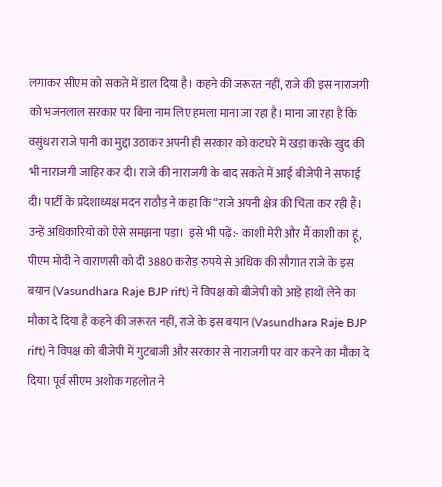लगाकर सीएम को सकते में डाल दिया है। कहने की जरूरत नहीं, राजे की इस नाराजगी को भजनलाल सरकार पर बिना नाम लिए हमला माना जा रहा है। माना जा रहा है कि वसुंधरा राजे पानी का मुद्दा उठाकर अपनी ही सरकार को कटघरे में खड़ा करके खुद की भी नाराजगी जाहिर कर दी। राजे की नाराजगी के बाद सकते में आई बीजेपी ने सफाई दी। पार्टी के प्रदेशाध्यक्ष मदन राठौड़ ने कहा कि “राजे अपनी क्षेत्र की चिंता कर रही हैं। उन्हें अधिकारियो को ऐसे समझना पड़ा।  इसे भी पढ़ें:- काशी मेरी और मैं काशी का हूं, पीएम मोदी ने वाराणसी को दी 3880 करोड़ रुपये से अधिक की सौगात राजे के इस बयान (Vasundhara Raje BJP rift) ने विपक्ष को बीजेपी को आड़े हाथों लेने का मौका दे दिया है कहने की जरूरत नहीं, राजे के इस बयान (Vasundhara Raje BJP rift) ने विपक्ष को बीजेपी में गुटबाजी और सरकार से नाराजगी पर वार करने का मौका दे दिया। पूर्व सीएम अशोक गहलोत ने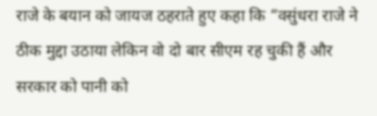राजे के बयान को जायज ठहराते हुए कहा कि “वसुंधरा राजे ने ठीक मुद्दा उठाया लेकिन वो दो बार सीएम रह चुकी हैं और सरकार को पानी को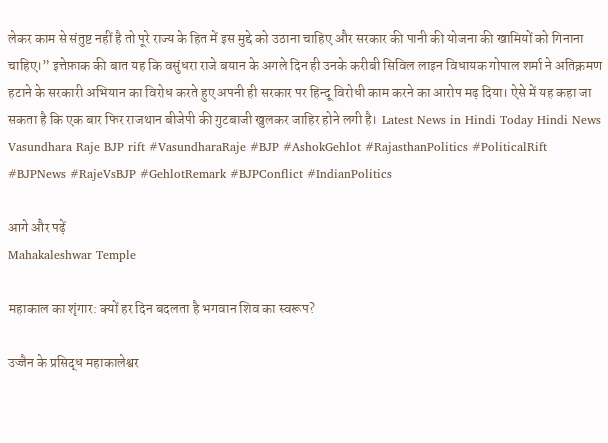लेकर काम से संतुष्ट नहीं है तो पूरे राज्य के हित में इस मुद्दे को उठाना चाहिए और सरकार की पानी की योजना की खामियों को गिनाना चाहिए।” इत्तेफ़ाक की बात यह कि वसुंधरा राजे बयान के अगले दिन ही उनके करीबी सिविल लाइन विधायक गोपाल शर्मा ने अतिक्रमण हटाने के सरकारी अभियान का विरोध करते हुए अपनी ही सरकार पर हिन्दू विरोधी काम करने का आरोप मढ़ दिया। ऐसे में यह कहा जा सकता है कि एक बार फिर राजथान बीजेपी की गुटबाजी खुलकर जाहिर होने लगी है।  Latest News in Hindi Today Hindi News Vasundhara Raje BJP rift #VasundharaRaje #BJP #AshokGehlot #RajasthanPolitics #PoliticalRift #BJPNews #RajeVsBJP #GehlotRemark #BJPConflict #IndianPolitics

आगे और पढ़ें
Mahakaleshwar Temple

महाकाल का शृंगार: क्यों हर दिन बदलता है भगवान शिव का स्वरूप?

उज्जैन के प्रसिद्ध महाकालेश्वर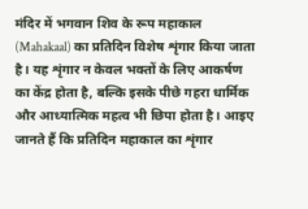मंदिर में भगवान शिव के रूप महाकाल (Mahakaal) का प्रतिदिन विशेष शृंगार किया जाता है। यह शृंगार न केवल भक्तों के लिए आकर्षण का केंद्र होता है, बल्कि इसके पीछे गहरा धार्मिक और आध्यात्मिक महत्व भी छिपा होता है। आइए जानते हैं कि प्रतिदिन महाकाल का शृंगार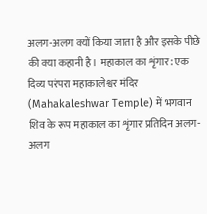अलग-अलग क्यों किया जाता है और इसके पीछे की क्या कहानी है। महाकाल का शृंगार: एक दिव्य परंपरा महाकालेश्वर मंदिर (Mahakaleshwar Temple) में भगवान शिव के रूप महाकाल का शृंगार प्रतिदिन अलग-अलग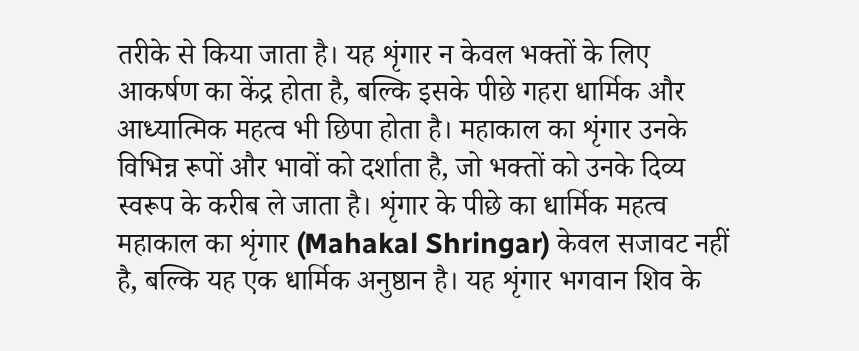तरीके से किया जाता है। यह शृंगार न केवल भक्तों के लिए आकर्षण का केंद्र होता है, बल्कि इसके पीछे गहरा धार्मिक और आध्यात्मिक महत्व भी छिपा होता है। महाकाल का शृंगार उनके विभिन्न रूपों और भावों को दर्शाता है, जो भक्तों को उनके दिव्य स्वरूप के करीब ले जाता है। शृंगार के पीछे का धार्मिक महत्व महाकाल का शृंगार (Mahakal Shringar) केवल सजावट नहीं है, बल्कि यह एक धार्मिक अनुष्ठान है। यह शृंगार भगवान शिव के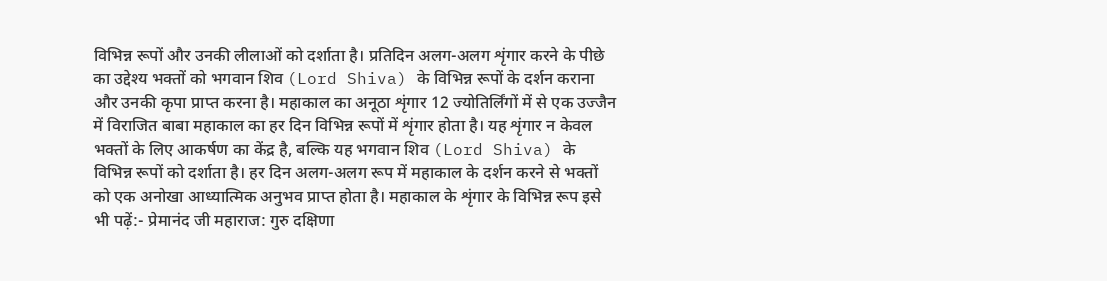विभिन्न रूपों और उनकी लीलाओं को दर्शाता है। प्रतिदिन अलग-अलग शृंगार करने के पीछे का उद्देश्य भक्तों को भगवान शिव (Lord Shiva) के विभिन्न रूपों के दर्शन कराना और उनकी कृपा प्राप्त करना है। महाकाल का अनूठा शृंगार 12 ज्योतिर्लिंगों में से एक उज्जैन में विराजित बाबा महाकाल का हर दिन विभिन्न रूपों में शृंगार होता है। यह शृंगार न केवल भक्तों के लिए आकर्षण का केंद्र है, बल्कि यह भगवान शिव (Lord Shiva) के विभिन्न रूपों को दर्शाता है। हर दिन अलग-अलग रूप में महाकाल के दर्शन करने से भक्तों को एक अनोखा आध्यात्मिक अनुभव प्राप्त होता है। महाकाल के शृंगार के विभिन्न रूप इसे भी पढ़ें:- प्रेमानंद जी महाराज: गुरु दक्षिणा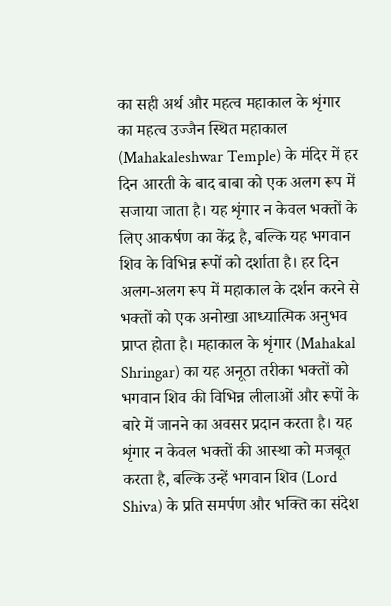का सही अर्थ और महत्व महाकाल के शृंगार का महत्व उज्जैन स्थित महाकाल (Mahakaleshwar Temple) के मंदिर में हर दिन आरती के बाद बाबा को एक अलग रूप में सजाया जाता है। यह शृंगार न केवल भक्तों के लिए आकर्षण का केंद्र है, बल्कि यह भगवान शिव के विभिन्न रूपों को दर्शाता है। हर दिन अलग-अलग रूप में महाकाल के दर्शन करने से भक्तों को एक अनोखा आध्यात्मिक अनुभव प्राप्त होता है। महाकाल के शृंगार (Mahakal Shringar) का यह अनूठा तरीका भक्तों को भगवान शिव की विभिन्न लीलाओं और रूपों के बारे में जानने का अवसर प्रदान करता है। यह शृंगार न केवल भक्तों की आस्था को मजबूत करता है, बल्कि उन्हें भगवान शिव (Lord Shiva) के प्रति समर्पण और भक्ति का संदेश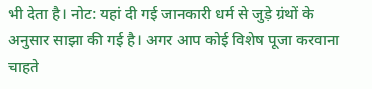भी देता है। नोट: यहां दी गई जानकारी धर्म से जुड़े ग्रंथों के अनुसार साझा की गई है। अगर आप कोई विशेष पूजा करवाना चाहते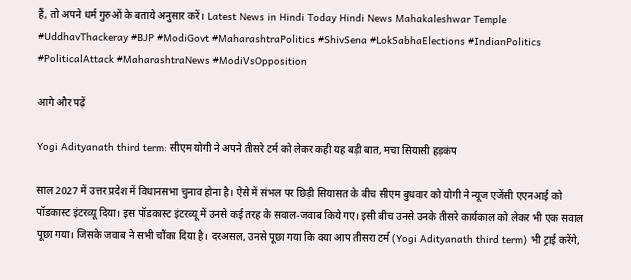हैं, तो अपने धर्म गुरुओं के बताये अनुसार करें। Latest News in Hindi Today Hindi News Mahakaleshwar Temple #UddhavThackeray #BJP #ModiGovt #MaharashtraPolitics #ShivSena #LokSabhaElections #IndianPolitics #PoliticalAttack #MaharashtraNews #ModiVsOpposition

आगे और पढ़ें

Yogi Adityanath third term: सीएम योगी ने अपने तीसरे टर्म को लेकर कही यह बड़ी बात, मचा सियासी हड़कंप

साल 2027 में उत्तर प्रदेश में विधानसभा चुनाव होना है। ऐसे में संभल पर छिड़ी सियासत के बीच सीएम बुधवार को योगी ने न्यूज एजेंसी एएनआई को पॉडकास्ट इंटरव्यू दिया। इस पॉडकास्ट इंटरव्यू में उनसे कई तरह के सवाल-जवाब किये गए। इसी बीच उनसे उनके तीसरे कार्यकाल को लेकर भी एक सवाल पूछा गया। जिसके जवाब ने सभी चौंका दिया है। दरअसल, उनसे पूछा गया कि क्या आप तीसरा टर्म (Yogi Adityanath third term) भी ट्राई करेंगे,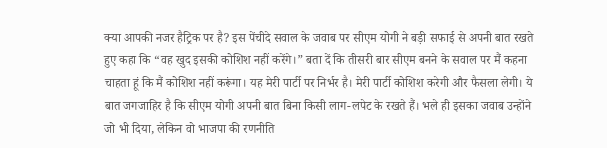क्या आपकी नजर हैट्रिक पर है? इस पेंचीदे सवाल के जवाब पर सीएम योगी ने बड़ी सफाई से अपनी बात रखते हुए कहा कि “वह खुद इसकी कोशिश नहीं करेंगे।” बता दें कि तीसरी बार सीएम बनने के सवाल पर मैं कहना चाहता हूं कि मैं कोशिश नहीं करूंगा। यह मेरी पार्टी पर निर्भर है। मेरी पार्टी कोशिश करेगी और फैसला लेगी। ये बात जगजाहिर है कि सीएम योगी अपनी बात बिना किसी लाग-लपेट के रखते हैं। भले ही इसका जवाब उन्होंने जो भी दिया, लेकिन वो भाजपा की रणनीति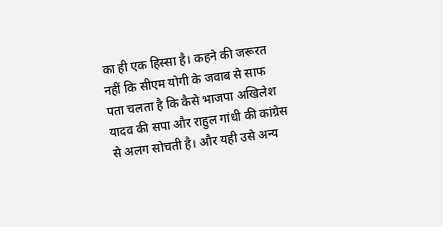का ही एक हिस्सा है। कहने की जरूरत नहीं कि सीएम योगी के जवाब से साफ पता चलता है कि कैसे भाजपा अखिलेश यादव की सपा और राहुल गांधी की कांग्रेस से अलग सोचती है। और यही उसे अन्य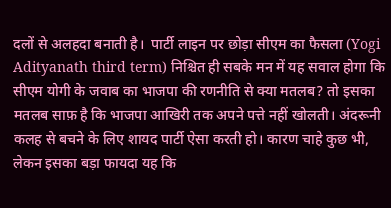दलों से अलहदा बनाती है।  पार्टी लाइन पर छोड़ा सीएम का फैसला (Yogi Adityanath third term) निश्चित ही सबके मन में यह सवाल होगा कि सीएम योगी के जवाब का भाजपा की रणनीति से क्या मतलब? तो इसका मतलब साफ़ है कि भाजपा आखिरी तक अपने पत्ते नहीं खोलती। अंदरूनी कलह से बचने के लिए शायद पार्टी ऐसा करती हो। कारण चाहे कुछ भी, लेकन इसका बड़ा फायदा यह कि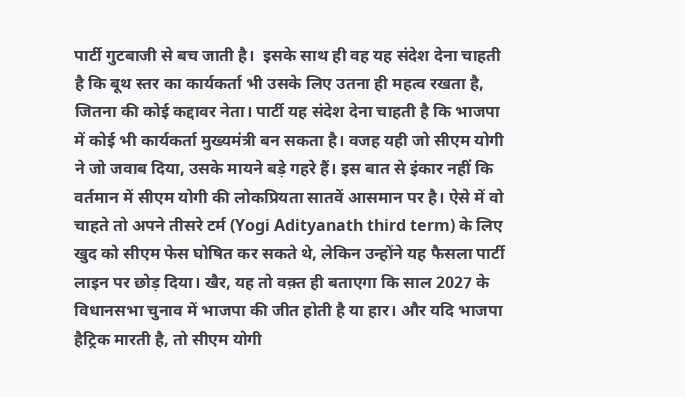पार्टी गुटबाजी से बच जाती है।  इसके साथ ही वह यह संदेश देना चाहती है कि बूथ स्तर का कार्यकर्ता भी उसके लिए उतना ही महत्व रखता है, जितना की कोई कद्दावर नेता। पार्टी यह संदेश देना चाहती है कि भाजपा में कोई भी कार्यकर्ता मुख्यमंत्री बन सकता है। वजह यही जो सीएम योगी ने जो जवाब दिया, उसके मायने बड़े गहरे हैं। इस बात से इंकार नहीं कि वर्तमान में सीएम योगी की लोकप्रियता सातवें आसमान पर है। ऐसे में वो चाहते तो अपने तीसरे टर्म (Yogi Adityanath third term) के लिए खुद को सीएम फेस घोषित कर सकते थे, लेकिन उन्होंने यह फैसला पार्टी लाइन पर छोड़ दिया। खैर, यह तो वक़्त ही बताएगा कि साल 2027 के विधानसभा चुनाव में भाजपा की जीत होती है या हार। और यदि भाजपा हैट्रिक मारती है, तो सीएम योगी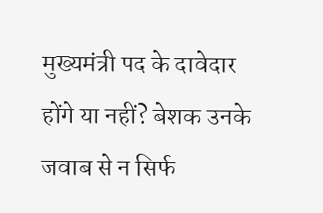मुख्यमंत्री पद के दावेदार होंगे या नहीं? बेशक उनके जवाब से न सिर्फ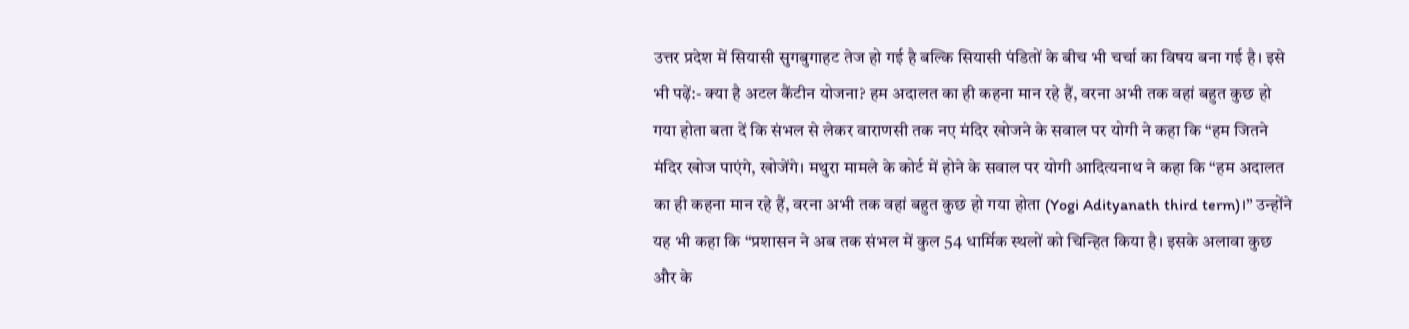उत्तर प्रदेश में सियासी सुगबुगाहट तेज हो गई है बल्कि सियासी पंडितों के बीच भी चर्चा का विषय बना गई है। इसे भी पढ़ें:- क्या है अटल कैंटीन योजना? हम अदालत का ही कहना मान रहे हैं, वरना अभी तक वहां बहुत कुछ हो गया होता बता दें कि संभल से लेकर वाराणसी तक नए मंदिर खोजने के सवाल पर योगी ने कहा कि “हम जितने मंदिर खोज पाएंगे, खोजेंगे। मथुरा मामले के कोर्ट में होने के सवाल पर योगी आदित्यनाथ ने कहा कि “हम अदालत का ही कहना मान रहे हैं, वरना अभी तक वहां बहुत कुछ हो गया होता (Yogi Adityanath third term)।” उन्होंने यह भी कहा कि “प्रशासन ने अब तक संभल में कुल 54 धार्मिक स्थलों को चिन्हित किया है। इसके अलावा कुछ और के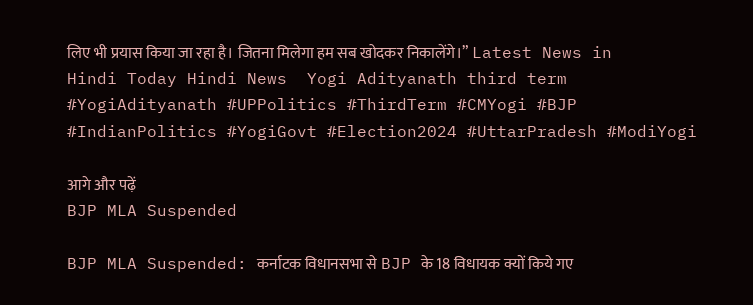लिए भी प्रयास किया जा रहा है। जितना मिलेगा हम सब खोदकर निकालेंगे।” Latest News in Hindi Today Hindi News  Yogi Adityanath third term #YogiAdityanath #UPPolitics #ThirdTerm #CMYogi #BJP #IndianPolitics #YogiGovt #Election2024 #UttarPradesh #ModiYogi

आगे और पढ़ें
BJP MLA Suspended

BJP MLA Suspended: कर्नाटक विधानसभा से BJP के 18 विधायक क्यों किये गए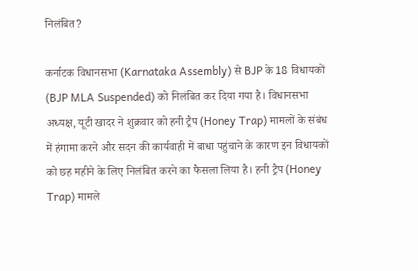निलंबित?

कर्नाटक विधानसभा (Karnataka Assembly) से BJP के 18 विधायकों (BJP MLA Suspended) को निलंबित कर दिया गया है। विधानसभा अध्यक्ष, यूटी खादर ने शुक्रवार को हनी ट्रैप (Honey Trap) मामलों के संबंध में हंगामा करने और सदन की कार्यवाही में बाधा पहुंचाने के कारण इन विधायकों को छह महीने के लिए निलंबित करने का फैसला लिया है। हनी ट्रैप (Honey Trap) मामले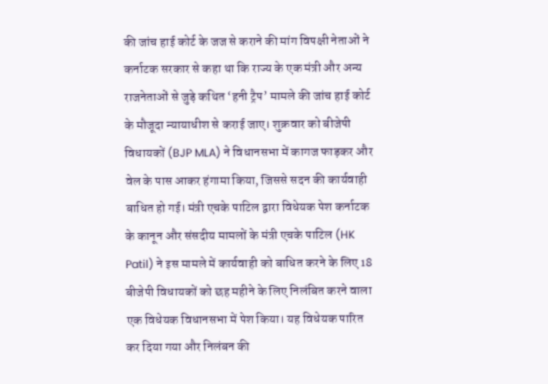की जांच हाई कोर्ट के जज से कराने की मांग विपक्षी नेताओं ने कर्नाटक सरकार से कहा था कि राज्य के एक मंत्री और अन्य राजनेताओं से जुड़े कथित ‘हनी ट्रैप’ मामले की जांच हाई कोर्ट के मौजूदा न्यायाधीश से कराई जाए। शुक्रवार को बीजेपी विधायकों (BJP MLA) ने विधानसभा में कागज फाड़कर और वेल के पास आकर हंगामा किया, जिससे सदन की कार्यवाही बाधित हो गई। मंत्री एचके पाटिल द्वारा विधेयक पेश कर्नाटक के कानून और संसदीय मामलों के मंत्री एचके पाटिल (HK Patil) ने इस मामले में कार्यवाही को बाधित करने के लिए 18 बीजेपी विधायकों को छह महीने के लिए निलंबित करने वाला एक विधेयक विधानसभा में पेश किया। यह विधेयक पारित कर दिया गया और निलंबन की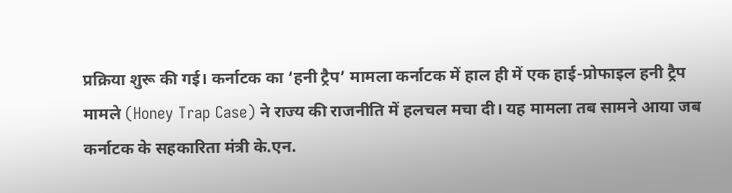प्रक्रिया शुरू की गई। कर्नाटक का ‘हनी ट्रैप’ मामला कर्नाटक में हाल ही में एक हाई-प्रोफाइल हनी ट्रैप मामले (Honey Trap Case) ने राज्य की राजनीति में हलचल मचा दी। यह मामला तब सामने आया जब कर्नाटक के सहकारिता मंत्री के.एन.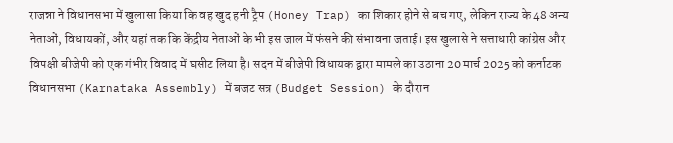राजन्ना ने विधानसभा में खुलासा किया कि वह खुद हनी ट्रैप (Honey Trap) का शिकार होने से बच गए, लेकिन राज्य के 48 अन्य नेताओं, विधायकों, और यहां तक कि केंद्रीय नेताओं के भी इस जाल में फंसने की संभावना जताई। इस खुलासे ने सत्ताधारी कांग्रेस और विपक्षी बीजेपी को एक गंभीर विवाद में घसीट लिया है। सदन में बीजेपी विधायक द्वारा मामले का उठाना 20 मार्च 2025 को कर्नाटक विधानसभा (Karnataka Assembly) में बजट सत्र (Budget Session) के दौरान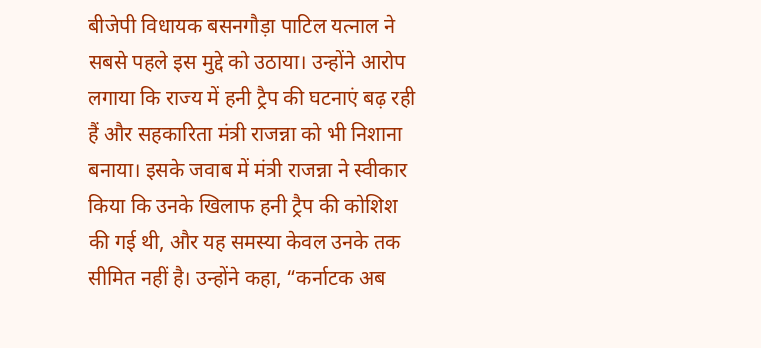बीजेपी विधायक बसनगौड़ा पाटिल यत्नाल ने सबसे पहले इस मुद्दे को उठाया। उन्होंने आरोप लगाया कि राज्य में हनी ट्रैप की घटनाएं बढ़ रही हैं और सहकारिता मंत्री राजन्ना को भी निशाना बनाया। इसके जवाब में मंत्री राजन्ना ने स्वीकार किया कि उनके खिलाफ हनी ट्रैप की कोशिश की गई थी, और यह समस्या केवल उनके तक सीमित नहीं है। उन्होंने कहा, “कर्नाटक अब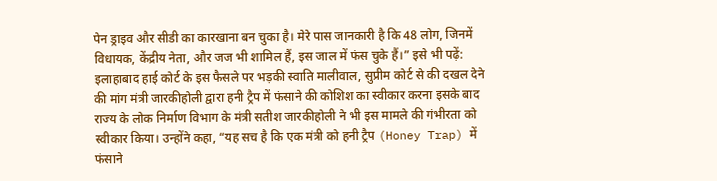पेन ड्राइव और सीडी का कारखाना बन चुका है। मेरे पास जानकारी है कि 48 लोग, जिनमें विधायक, केंद्रीय नेता, और जज भी शामिल हैं, इस जाल में फंस चुके हैं।” इसे भी पढ़ें: इलाहाबाद हाई कोर्ट के इस फैसले पर भड़की स्वाति मालीवाल, सुप्रीम कोर्ट से की दखल देने की मांग मंत्री जारकीहोली द्वारा हनी ट्रैप में फंसाने की कोशिश का स्वीकार करना इसके बाद राज्य के लोक निर्माण विभाग के मंत्री सतीश जारकीहोली ने भी इस मामले की गंभीरता को स्वीकार किया। उन्होंने कहा, “यह सच है कि एक मंत्री को हनी ट्रैप (Honey Trap) में फंसाने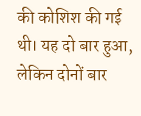की कोशिश की गई थी। यह दो बार हुआ, लेकिन दोनों बार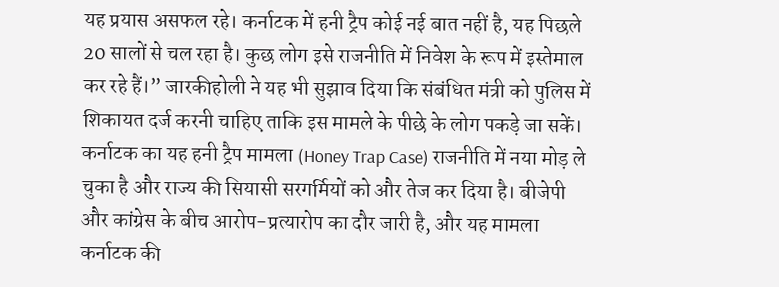यह प्रयास असफल रहे। कर्नाटक में हनी ट्रैप कोई नई बात नहीं है, यह पिछले 20 सालों से चल रहा है। कुछ लोग इसे राजनीति में निवेश के रूप में इस्तेमाल कर रहे हैं।” जारकीहोली ने यह भी सुझाव दिया कि संबंधित मंत्री को पुलिस में शिकायत दर्ज करनी चाहिए ताकि इस मामले के पीछे के लोग पकड़े जा सकें। कर्नाटक का यह हनी ट्रैप मामला (Honey Trap Case) राजनीति में नया मोड़ ले चुका है और राज्य की सियासी सरगर्मियों को और तेज कर दिया है। बीजेपी और कांग्रेस के बीच आरोप-प्रत्यारोप का दौर जारी है, और यह मामला कर्नाटक की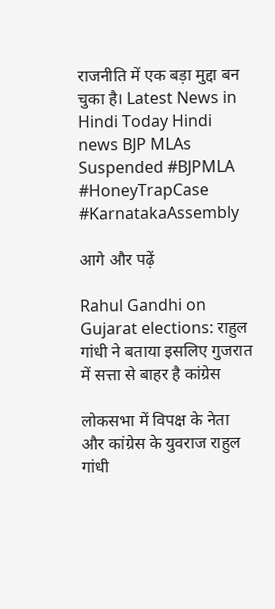राजनीति में एक बड़ा मुद्दा बन चुका है। Latest News in Hindi Today Hindi news BJP MLAs Suspended #BJPMLA #HoneyTrapCase #KarnatakaAssembly

आगे और पढ़ें

Rahul Gandhi on Gujarat elections: राहुल गांधी ने बताया इसलिए गुजरात में सत्ता से बाहर है कांग्रेस

लोकसभा में विपक्ष के नेता और कांग्रेस के युवराज राहुल गांधी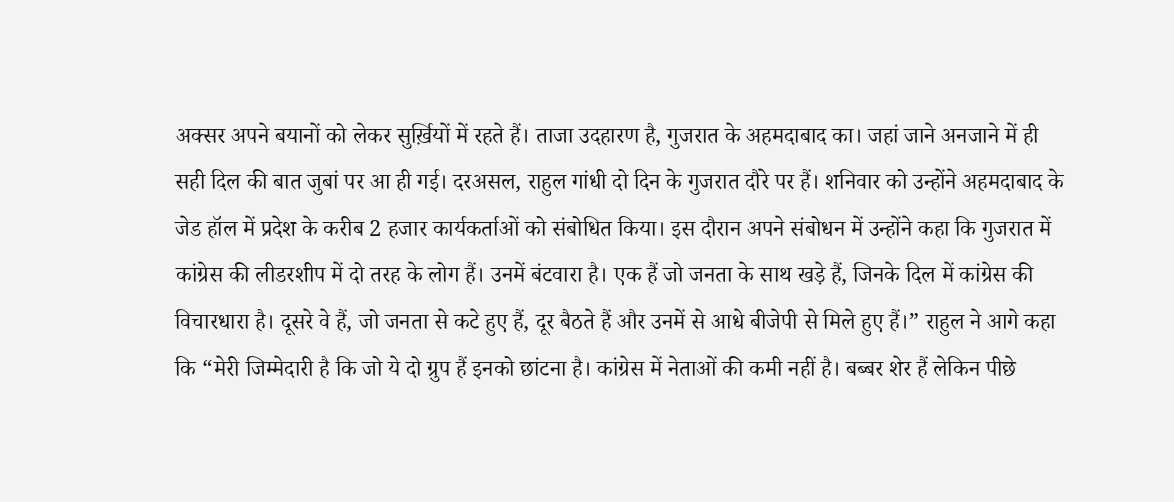अक्सर अपने बयानों को लेकर सुर्ख़ियों में रहते हैं। ताजा उदहारण है, गुजरात के अहमदाबाद का। जहां जाने अनजाने में ही सही दिल की बात जुबां पर आ ही गई। दरअसल, राहुल गांधी दो दिन के गुजरात दौरे पर हैं। शनिवार को उन्होंने अहमदाबाद के जेड हॉल में प्रदेश के करीब 2 हजार कार्यकर्ताओं को संबोधित किया। इस दौरान अपने संबोधन में उन्होंने कहा कि गुजरात में कांग्रेस की लीडरशीप में दो तरह के लोग हैं। उनमें बंटवारा है। एक हैं जो जनता के साथ खड़े हैं, जिनके दिल में कांग्रेस की विचारधारा है। दूसरे वे हैं, जो जनता से कटे हुए हैं, दूर बैठते हैं और उनमें से आधे बीजेपी से मिले हुए हैं।” राहुल ने आगे कहा कि “मेरी जिम्मेदारी है कि जो ये दो ग्रुप हैं इनको छांटना है। कांग्रेस में नेताओं की कमी नहीं है। बब्बर शेर हैं लेकिन पीछे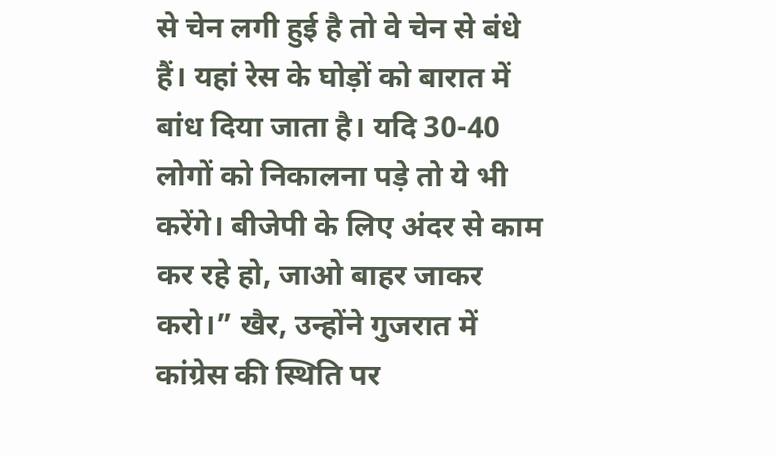से चेन लगी हुई है तो वे चेन से बंधे हैं। यहां रेस के घोड़ों को बारात में बांध दिया जाता है। यदि 30-40 लोगों को निकालना पड़े तो ये भी करेंगे। बीजेपी के लिए अंदर से काम कर रहे हो, जाओ बाहर जाकर करो।” खैर, उन्होंने गुजरात में कांग्रेस की स्थिति पर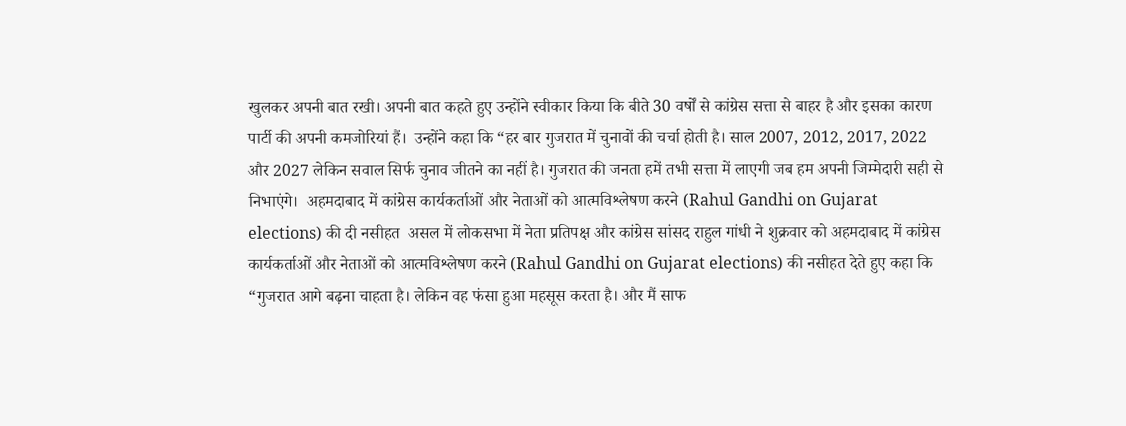खुलकर अपनी बात रखी। अपनी बात कहते हुए उन्होंने स्वीकार किया कि बीते 30 वर्षों से कांग्रेस सत्ता से बाहर है और इसका कारण पार्टी की अपनी कमजोरियां हैं।  उन्होंने कहा कि “हर बार गुजरात में चुनावों की चर्चा होती है। साल 2007, 2012, 2017, 2022 और 2027 लेकिन सवाल सिर्फ चुनाव जीतने का नहीं है। गुजरात की जनता हमें तभी सत्ता में लाएगी जब हम अपनी जिम्मेदारी सही से निभाएंगे।  अहमदाबाद में कांग्रेस कार्यकर्ताओं और नेताओं को आत्मविश्लेषण करने (Rahul Gandhi on Gujarat elections) की दी नसीहत  असल में लोकसभा में नेता प्रतिपक्ष और कांग्रेस सांसद राहुल गांधी ने शुक्रवार को अहमदाबाद में कांग्रेस कार्यकर्ताओं और नेताओं को आत्मविश्लेषण करने (Rahul Gandhi on Gujarat elections) की नसीहत देते हुए कहा कि “गुजरात आगे बढ़ना चाहता है। लेकिन वह फंसा हुआ महसूस करता है। और मैं साफ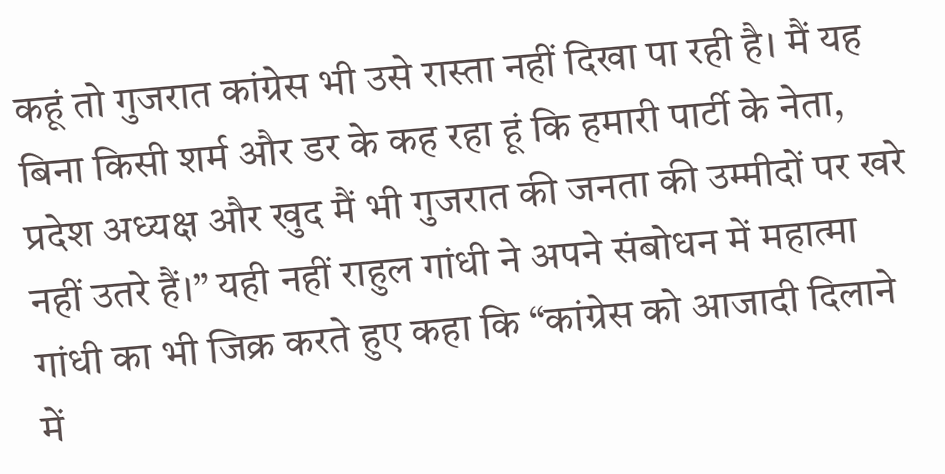कहूं तो गुजरात कांग्रेस भी उसे रास्ता नहीं दिखा पा रही है। मैं यह बिना किसी शर्म और डर के कह रहा हूं कि हमारी पार्टी के नेता, प्रदेश अध्यक्ष और खुद मैं भी गुजरात की जनता की उम्मीदों पर खरे नहीं उतरे हैं।” यही नहीं राहुल गांधी ने अपने संबोधन में महात्मा गांधी का भी जिक्र करते हुए कहा कि “कांग्रेस को आजादी दिलाने में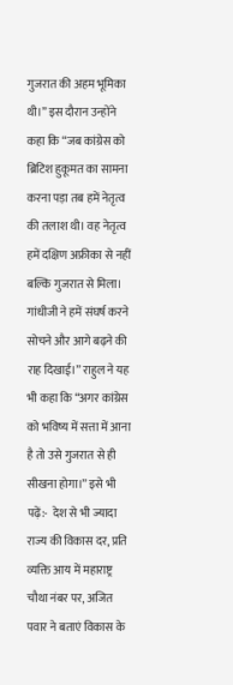गुजरात की अहम भूमिका थी।” इस दौरान उन्होंने कहा कि “जब कांग्रेस को ब्रिटिश हुकूमत का सामना करना पड़ा तब हमें नेतृत्व की तलाश थी। वह नेतृत्व हमें दक्षिण अफ्रीका से नहीं बल्कि गुजरात से मिला। गांधीजी ने हमें संघर्ष करने सोचने और आगे बढ़ने की राह दिखाई।” राहुल ने यह भी कहा कि “अगर कांग्रेस को भविष्य में सत्ता में आना है तो उसे गुजरात से ही सीखना होगा।” इसे भी पढ़ें:-  देश से भी ज्यादा राज्य की विकास दर, प्रति व्यक्ति आय में महाराष्ट्र चौथा नंबर पर, अजित पवार ने बताएं विकास के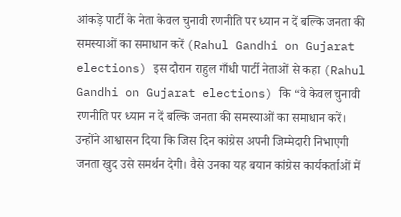आंकड़े पार्टी के नेता केवल चुनावी रणनीति पर ध्यान न दें बल्कि जनता की समस्याओं का समाधान करें (Rahul Gandhi on Gujarat elections) इस दौरान राहुल गाँधी पार्टी नेताओं से कहा (Rahul Gandhi on Gujarat elections) कि “वे केवल चुनावी रणनीति पर ध्यान न दें बल्कि जनता की समस्याओं का समाधान करें। उन्होंने आश्वासन दिया कि जिस दिन कांग्रेस अपनी जिम्मेदारी निभाएगी जनता खुद उसे समर्थन देगी। वैसे उनका यह बयान कांग्रेस कार्यकर्ताओं में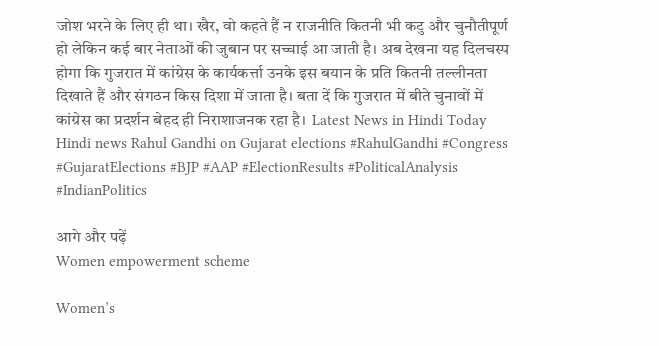जोश भरने के लिए ही था। खैर, वो कहते हैं न राजनीति कितनी भी कटु और चुनौतीपूर्ण हो लेकिन कई बार नेताओं की जुबान पर सच्चाई आ जाती है। अब देखना यह दिलचस्प होगा कि गुजरात में कांग्रेस के कार्यकर्त्ता उनके इस बयान के प्रति कितनी तल्लीनता दिखाते हैं और संगठन किस दिशा में जाता है। बता दें कि गुजरात में बीते चुनावों में कांग्रेस का प्रदर्शन बेहद ही निराशाजनक रहा है।  Latest News in Hindi Today Hindi news Rahul Gandhi on Gujarat elections #RahulGandhi #Congress #GujaratElections #BJP #AAP #ElectionResults #PoliticalAnalysis #IndianPolitics

आगे और पढ़ें
Women empowerment scheme

Women’s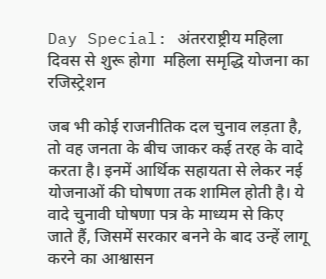Day Special: अंतरराष्ट्रीय महिला दिवस से शुरू होगा  महिला समृद्धि योजना का रजिस्ट्रेशन

जब भी कोई राजनीतिक दल चुनाव लड़ता है, तो वह जनता के बीच जाकर कई तरह के वादे करता है। इनमें आर्थिक सहायता से लेकर नई योजनाओं की घोषणा तक शामिल होती है। ये वादे चुनावी घोषणा पत्र के माध्यम से किए जाते हैं, जिसमें सरकार बनने के बाद उन्हें लागू करने का आश्वासन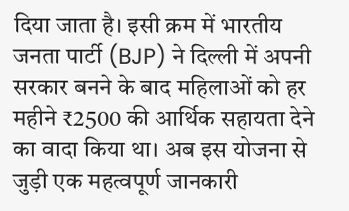दिया जाता है। इसी क्रम में भारतीय जनता पार्टी (BJP) ने दिल्ली में अपनी सरकार बनने के बाद महिलाओं को हर महीने ₹2500 की आर्थिक सहायता देने का वादा किया था। अब इस योजना से जुड़ी एक महत्वपूर्ण जानकारी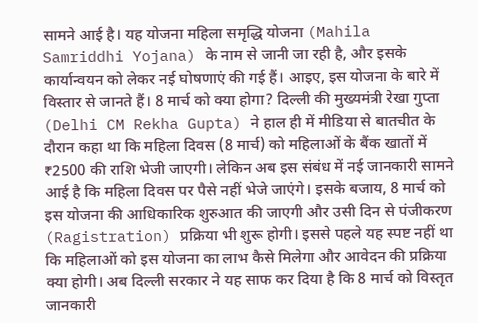सामने आई है। यह योजना महिला समृद्धि योजना (Mahila Samriddhi Yojana) के नाम से जानी जा रही है, और इसके कार्यान्वयन को लेकर नई घोषणाएं की गई हैं। आइए, इस योजना के बारे में विस्तार से जानते हैं। 8 मार्च को क्या होगा? दिल्ली की मुख्यमंत्री रेखा गुप्ता (Delhi CM Rekha Gupta) ने हाल ही में मीडिया से बातचीत के दौरान कहा था कि महिला दिवस (8 मार्च) को महिलाओं के बैंक खातों में ₹2500 की राशि भेजी जाएगी। लेकिन अब इस संबंध में नई जानकारी सामने आई है कि महिला दिवस पर पैसे नहीं भेजे जाएंगे। इसके बजाय, 8 मार्च को इस योजना की आधिकारिक शुरुआत की जाएगी और उसी दिन से पंजीकरण (Ragistration) प्रक्रिया भी शुरू होगी। इससे पहले यह स्पष्ट नहीं था कि महिलाओं को इस योजना का लाभ कैसे मिलेगा और आवेदन की प्रक्रिया क्या होगी। अब दिल्ली सरकार ने यह साफ कर दिया है कि 8 मार्च को विस्तृत जानकारी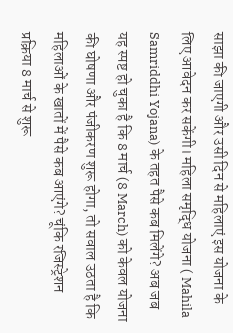साझा की जाएगी और उसी दिन से महिलाएं इस योजना के लिए आवेदन कर सकेंगी। महिला समृद्धि योजना ( Mahila Samriddhi Yojana) के तहत पैसे कब मिलेंगे? अब जब यह स्पष्ट हो चुका है कि 8 मार्च (8 March) को केवल योजना की घोषणा और पंजीकरण शुरू होगा, तो सवाल उठता है कि महिलाओं के खातों में पैसे कब आएंगे? चूंकि रजिस्ट्रेशन प्रक्रिया 8 मार्च से शुरू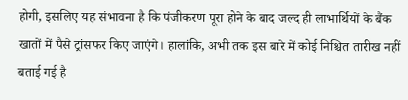होगी, इसलिए यह संभावना है कि पंजीकरण पूरा होने के बाद जल्द ही लाभार्थियों के बैंक खातों में पैसे ट्रांसफर किए जाएंगे। हालांकि, अभी तक इस बारे में कोई निश्चित तारीख नहीं बताई गई है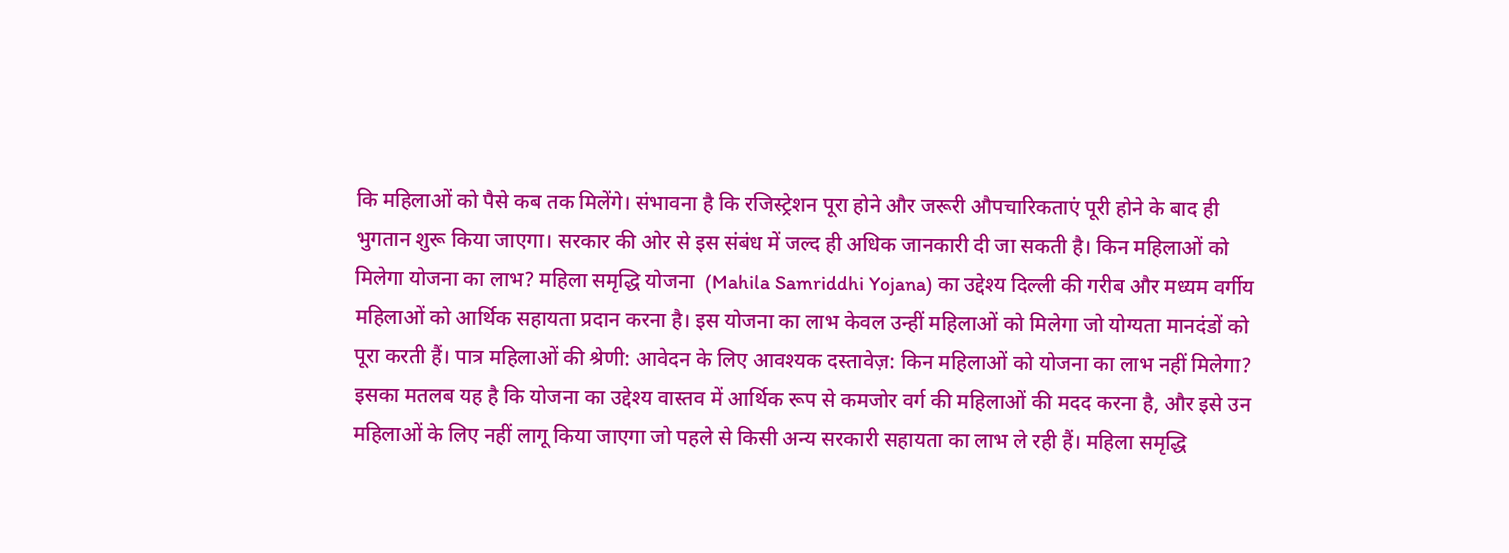कि महिलाओं को पैसे कब तक मिलेंगे। संभावना है कि रजिस्ट्रेशन पूरा होने और जरूरी औपचारिकताएं पूरी होने के बाद ही भुगतान शुरू किया जाएगा। सरकार की ओर से इस संबंध में जल्द ही अधिक जानकारी दी जा सकती है। किन महिलाओं को मिलेगा योजना का लाभ? महिला समृद्धि योजना  (Mahila Samriddhi Yojana) का उद्देश्य दिल्ली की गरीब और मध्यम वर्गीय महिलाओं को आर्थिक सहायता प्रदान करना है। इस योजना का लाभ केवल उन्हीं महिलाओं को मिलेगा जो योग्यता मानदंडों को पूरा करती हैं। पात्र महिलाओं की श्रेणी: आवेदन के लिए आवश्यक दस्तावेज़: किन महिलाओं को योजना का लाभ नहीं मिलेगा? इसका मतलब यह है कि योजना का उद्देश्य वास्तव में आर्थिक रूप से कमजोर वर्ग की महिलाओं की मदद करना है, और इसे उन महिलाओं के लिए नहीं लागू किया जाएगा जो पहले से किसी अन्य सरकारी सहायता का लाभ ले रही हैं। महिला समृद्धि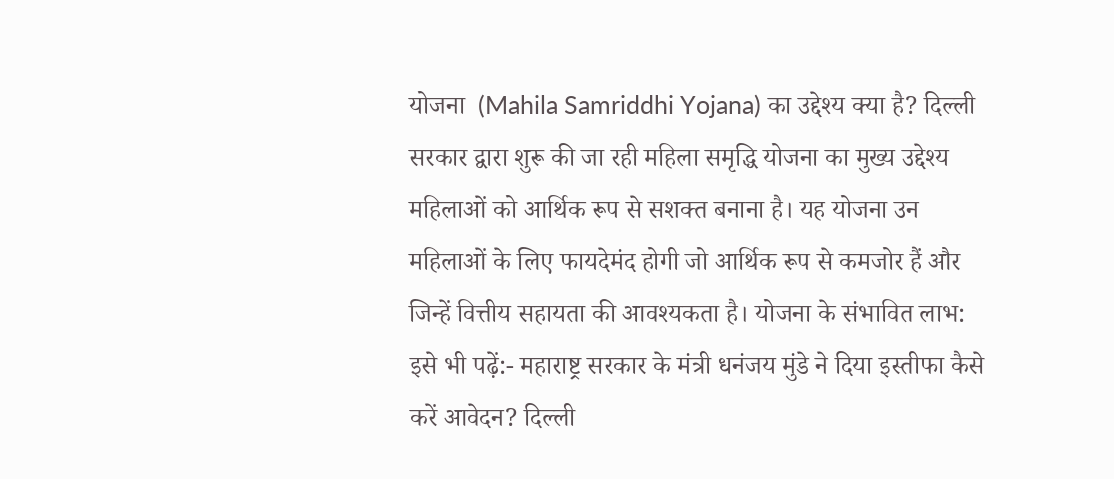योजना  (Mahila Samriddhi Yojana) का उद्देश्य क्या है? दिल्ली सरकार द्वारा शुरू की जा रही महिला समृद्धि योजना का मुख्य उद्देश्य महिलाओं को आर्थिक रूप से सशक्त बनाना है। यह योजना उन महिलाओं के लिए फायदेमंद होगी जो आर्थिक रूप से कमजोर हैं और जिन्हें वित्तीय सहायता की आवश्यकता है। योजना के संभावित लाभ: इसे भी पढ़ें:- महाराष्ट्र सरकार के मंत्री धनंजय मुंडे ने दिया इस्तीफा कैसे करें आवेदन? दिल्ली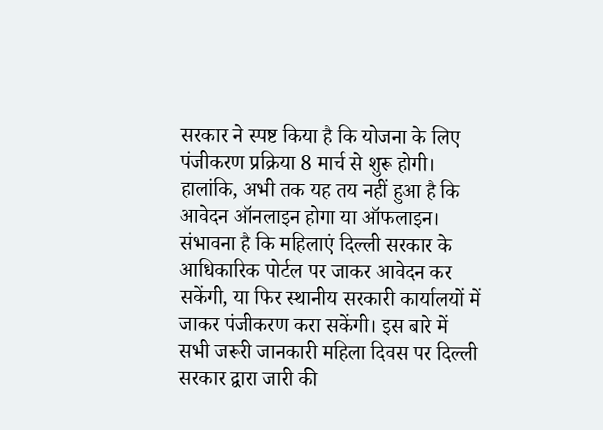सरकार ने स्पष्ट किया है कि योजना के लिए पंजीकरण प्रक्रिया 8 मार्च से शुरू होगी। हालांकि, अभी तक यह तय नहीं हुआ है कि आवेदन ऑनलाइन होगा या ऑफलाइन। संभावना है कि महिलाएं दिल्ली सरकार के आधिकारिक पोर्टल पर जाकर आवेदन कर सकेंगी, या फिर स्थानीय सरकारी कार्यालयों में जाकर पंजीकरण करा सकेंगी। इस बारे में सभी जरूरी जानकारी महिला दिवस पर दिल्ली सरकार द्वारा जारी की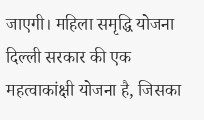जाएगी। महिला समृद्धि योजना दिल्ली सरकार की एक महत्वाकांक्षी योजना है, जिसका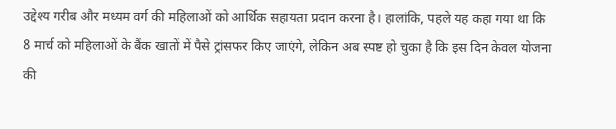उद्देश्य गरीब और मध्यम वर्ग की महिलाओं को आर्थिक सहायता प्रदान करना है। हालांकि, पहले यह कहा गया था कि 8 मार्च को महिलाओं के बैंक खातों में पैसे ट्रांसफर किए जाएंगे, लेकिन अब स्पष्ट हो चुका है कि इस दिन केवल योजना की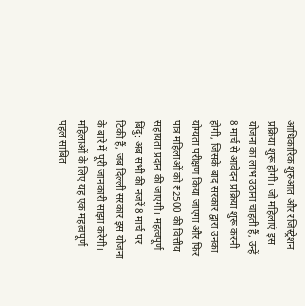आधिकारिक शुरुआत और रजिस्ट्रेशन प्रक्रिया शुरू होगी। जो महिलाएं इस योजना का लाभ उठाना चाहती हैं, उन्हें 8 मार्च से आवेदन प्रक्रिया शुरू करनी होगी, जिसके बाद सरकार द्वारा उनका योग्यता परीक्षण किया जाएगा और फिर पात्र महिलाओं को ₹2500 की वित्तीय सहायता प्रदान की जाएगी। महत्वपूर्ण बिंदु: अब सभी की नजरें 8 मार्च पर टिकी हैं, जब दिल्ली सरकार इस योजना के बारे में पूरी जानकारी साझा करेगी। महिलाओं के लिए यह एक महत्वपूर्ण पहल साबित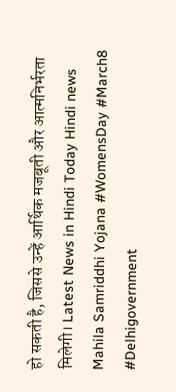हो सकती है, जिससे उन्हें आर्थिक मजबूती और आत्मनिर्भरता मिलेगी। Latest News in Hindi Today Hindi news Mahila Samriddhi Yojana #WomensDay #March8 #Delhigovernment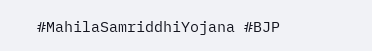#MahilaSamriddhiYojana #BJP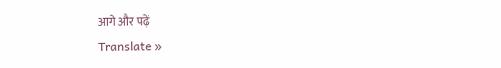आगे और पढ़ें
Translate »